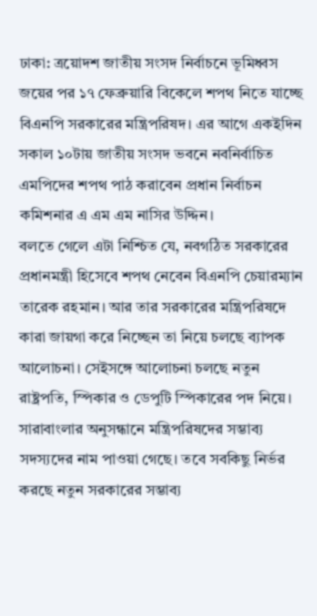ঢাকা: ত্রয়োদশ জাতীয় সংসদ নির্বাচনে ভূমিধ্বস জয়ের পর ১৭ ফেব্রুয়ারি বিকেলে শপথ নিতে যাচ্ছে বিএনপি সরকারের মন্ত্রিপরিষদ। এর আগে একইদিন সকাল ১০টায় জাতীয় সংসদ ভবনে নবনির্বাচিত এমপিদের শপথ পাঠ করাবেন প্রধান নির্বাচন কমিশনার এ এম এম নাসির উদ্দিন।
বলতে গেলে এটা নিশ্চিত যে, নবগঠিত সরকারের প্রধানমন্ত্রী হিসেবে শপথ নেবেন বিএনপি চেয়ারম্যান তারেক রহমান। আর তার সরকারের মন্ত্রিপরিষদে কারা জায়গা করে নিচ্ছেন তা নিয়ে চলছে ব্যাপক আলোচনা। সেইসঙ্গে আলোচনা চলছে নতুন রাষ্ট্রপতি, স্পিকার ও ডেপুটি স্পিকারের পদ নিয়ে।
সারাবাংলার অনুসন্ধানে মন্ত্রিপরিষদের সম্ভাব্য সদস্যদের নাম পাওয়া গেছে। তবে সবকিছু নির্ভর করছে নতুন সরকারের সম্ভাব্য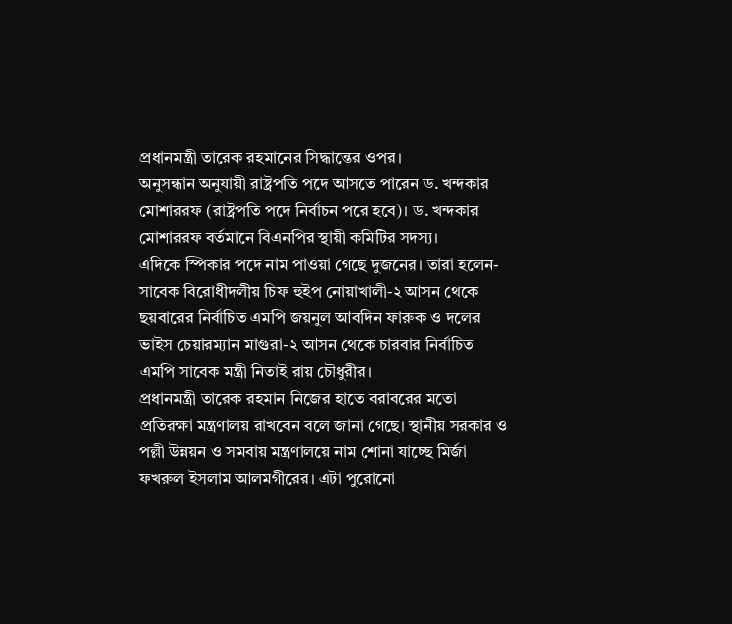প্রধানমন্ত্রী তারেক রহমানের সিদ্ধান্তের ওপর।
অনুসন্ধান অনুযায়ী রাষ্ট্রপতি পদে আসতে পারেন ড. খন্দকার মোশাররফ (রাষ্ট্রপতি পদে নির্বাচন পরে হবে)। ড. খন্দকার মোশাররফ বর্তমানে বিএনপির স্থায়ী কমিটির সদস্য।
এদিকে স্পিকার পদে নাম পাওয়া গেছে দুজনের। তারা হলেন- সাবেক বিরোধীদলীয় চিফ হুইপ নোয়াখালী-২ আসন থেকে ছয়বারের নির্বাচিত এমপি জয়নুল আবদিন ফারুক ও দলের ভাইস চেয়ারম্যান মাগুরা-২ আসন থেকে চারবার নির্বাচিত এমপি সাবেক মন্ত্রী নিতাই রায় চৌধুরীর।
প্রধানমন্ত্রী তারেক রহমান নিজের হাতে বরাবরের মতো প্রতিরক্ষা মন্ত্রণালয় রাখবেন বলে জানা গেছে। স্থানীয় সরকার ও পল্লী উন্নয়ন ও সমবায় মন্ত্রণালয়ে নাম শোনা যাচ্ছে মির্জা ফখরুল ইসলাম আলমগীরের। এটা পুরোনো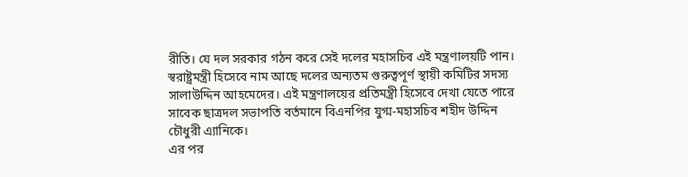রীতি। যে দল সরকার গঠন করে সেই দলের মহাসচিব এই মন্ত্রণালয়টি পান।
স্বরাষ্ট্রমন্ত্রী হিসেবে নাম আছে দলের অন্যতম গুরুত্বপূর্ণ স্থায়ী কমিটির সদস্য সালাউদ্দিন আহমেদের। এই মন্ত্রণালয়ের প্রতিমন্ত্রী হিসেবে দেখা যেতে পারে সাবেক ছাত্রদল সভাপতি বর্তমানে বিএনপির যুগ্ম-মহাসচিব শহীদ উদ্দিন চৌধুরী এ্যানিকে।
এর পর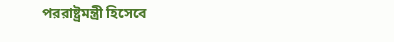পররাষ্ট্রমন্ত্রী হিসেবে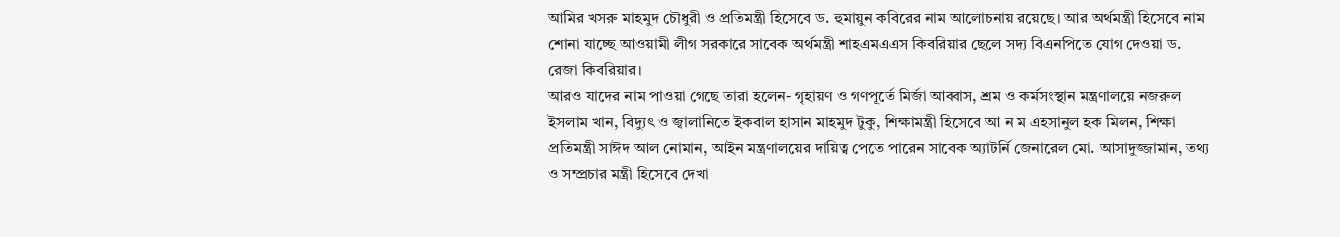আমির খসরু মাহমুদ চৌধুরী ও প্রতিমন্ত্রী হিসেবে ড. হুমায়ুন কবিরের নাম আলোচনায় রয়েছে। আর অর্থমন্ত্রী হিসেবে নাম শোনা যাচ্ছে আওয়ামী লীগ সরকারে সাবেক অর্থমন্ত্রী শাহএমএএস কিবরিয়ার ছেলে সদ্য বিএনপিতে যোগ দেওয়া ড. রেজা কিবরিয়ার।
আরও যাদের নাম পাওয়া গেছে তারা হলেন- গৃহায়ণ ও গণপূর্তে মির্জা আব্বাস, শ্রম ও কর্মসংস্থান মন্ত্রণালয়ে নজরুল ইসলাম খান, বিদ্যুৎ ও জ্বালানিতে ইকবাল হাসান মাহমুদ টুকু, শিক্ষামন্ত্রী হিসেবে আ ন ম এহসানুল হক মিলন, শিক্ষা প্রতিমন্ত্রী সাঈদ আল নোমান, আইন মন্ত্রণালয়ের দায়িত্ব পেতে পারেন সাবেক অ্যাটর্নি জেনারেল মো. আসাদুজ্জামান, তথ্য ও সম্প্রচার মন্ত্রী হিসেবে দেখা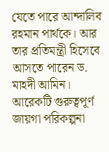যেতে পারে আন্দালিব রহমান পার্থকে। আর তার প্রতিমন্ত্রী হিসেবে আসতে পারেন ড. মাহদী আমিন।
আরেকটি গুরুত্বপূর্ণ জায়গা পরিকল্পনা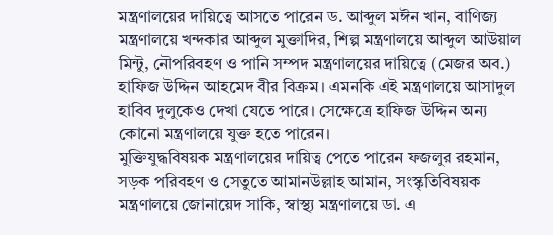মন্ত্রণালয়ের দায়িত্বে আসতে পারেন ড. আব্দুল মঈন খান, বাণিজ্য মন্ত্রণালয়ে খন্দকার আব্দুল মুক্তাদির, শিল্প মন্ত্রণালয়ে আব্দুল আউয়াল মিন্টু, নৌপরিবহণ ও পানি সম্পদ মন্ত্রণালয়ের দায়িত্বে (মেজর অব.) হাফিজ উদ্দিন আহমেদ বীর বিক্রম। এমনকি এই মন্ত্রণালয়ে আসাদুল হাবিব দুলুকেও দেখা যেতে পারে। সেক্ষেত্রে হাফিজ উদ্দিন অন্য কোনো মন্ত্রণালয়ে যুক্ত হতে পারেন।
মুক্তিযুদ্ধবিষয়ক মন্ত্রণালয়ের দায়িত্ব পেতে পারেন ফজলুর রহমান, সড়ক পরিবহণ ও সেতুতে আমানউল্লাহ আমান, সংস্কৃতিবিষয়ক মন্ত্রণালয়ে জোনায়েদ সাকি, স্বাস্থ্য মন্ত্রণালয়ে ডা. এ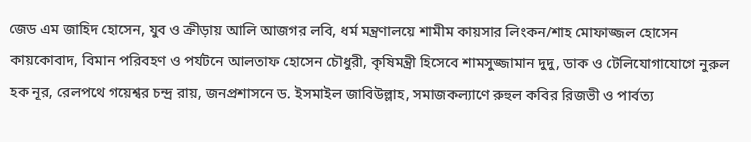জেড এম জাহিদ হোসেন, যুব ও ক্রীড়ায় আলি আজগর লবি, ধর্ম মন্ত্রণালয়ে শামীম কায়সার লিংকন/শাহ মোফাজ্জল হোসেন কায়কোবাদ, বিমান পরিবহণ ও পর্যটনে আলতাফ হোসেন চৌধুরী, কৃষিমন্ত্রী হিসেবে শামসুজ্জামান দুদু, ডাক ও টেলিযোগাযোগে নুরুল হক নূর, রেলপথে গয়েশ্বর চন্দ্র রায়, জনপ্রশাসনে ড. ইসমাইল জাবিউল্লাহ, সমাজকল্যাণে রুহুল কবির রিজভী ও পার্বত্য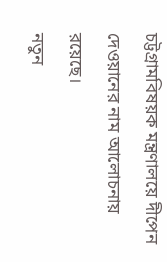চট্টগ্রামবিষয়ক মন্ত্রণালয়ে দীপেন দেওয়ানের নাম আলোচনায় রয়েছে।
নতুন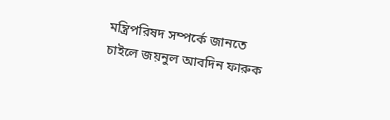মন্ত্রিপরিষদ সম্পর্কে জানতে চাইলে জয়নুল আবদিন ফারুক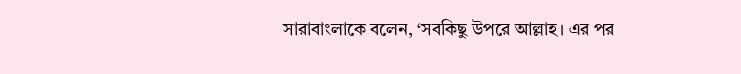সারাবাংলাকে বলেন, ‘সবকিছু উপরে আল্লাহ। এর পর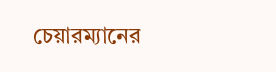চেয়ারম্যানের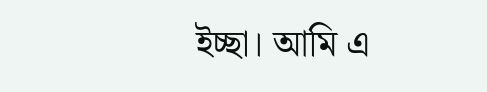ইচ্ছা। আমি এ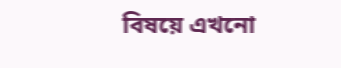বিষয়ে এখনো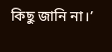কিছু জানি না।’